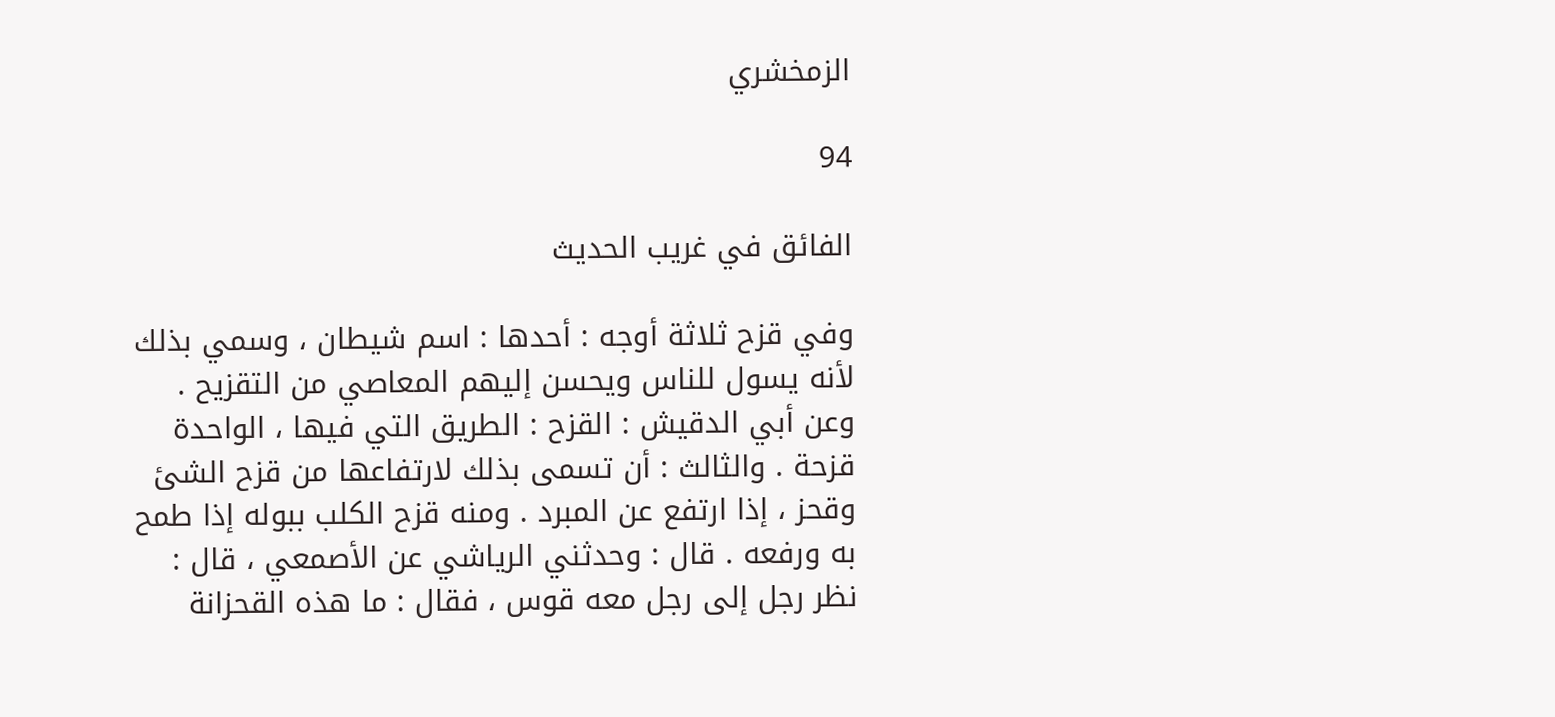الزمخشري

94

الفائق في غريب الحديث

وفي قزح ثلاثة أوجه : أحدها : اسم شيطان ، وسمي بذلك لأنه يسول للناس ويحسن إليهم المعاصي من التقزيح . وعن أبي الدقيش : القزح : الطريق التي فيها ، الواحدة قزحة . والثالث : أن تسمى بذلك لارتفاعها من قزح الشئ وقحز ، إذا ارتفع عن المبرد . ومنه قزح الكلب ببوله إذا طمح به ورفعه . قال : وحدثني الرياشي عن الأصمعي ، قال : نظر رجل إلى رجل معه قوس ، فقال : ما هذه القحزانة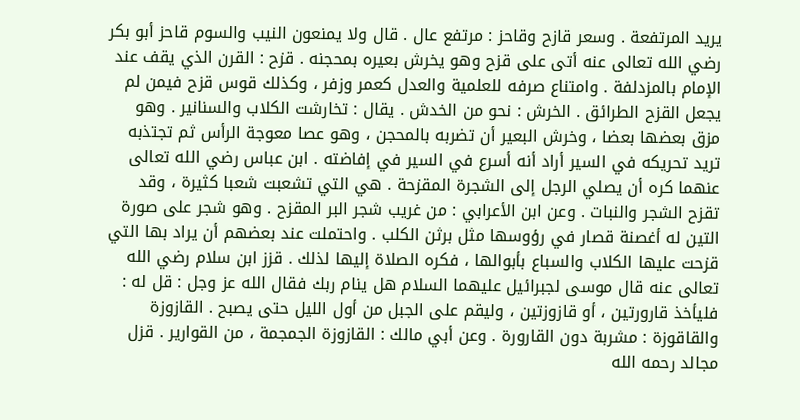يريد المرتفعة . وسعر قازح وقاحز : مرتفع عال . قال ولا يمنعون النيب والسوم قاحز أبو بكر رضي الله تعالى عنه أتى على قزح وهو يخرش بعيره بمحجنه . قزح : القرن الذي يقف عند الإمام بالمزدلفة . وامتناع صرفه للعلمية والعدل كعمر وزفر ، وكذلك قوس قزح فيمن لم يجعل القزح الطرائق . الخرش : نحو من الخدش . يقال : تخارشت الكلاب والسنانير . وهو مزق بعضها بعضا ، وخرش البعير أن تضربه بالمحجن ، وهو عصا معوجة الرأس ثم تجتذبه تريد تحريكه في السير أراد أنه أسرع في السير في إفاضته . ابن عباس رضي الله تعالى عنهما كره أن يصلي الرجل إلى الشجرة المقزحة . هي التي تشعبت شعبا كثيرة ، وقد تقزح الشجر والنبات . وعن ابن الأعرابي : من غريب شجر البر المقزح . وهو شجر على صورة التين له أغصنة قصار في رؤوسها مثل برثن الكلب . واحتملت عند بعضهم أن يراد بها التي قزحت عليها الكلاب والسباع بأبوالها ، فكره الصلاة إليها لذلك . قزز ابن سلام رضي الله تعالى عنه قال موسى لجبرائيل عليهما السلام هل ينام ربك فقال الله عز وجل : قل له : فليأخذ قارورتين ، أو قازوزتين ، وليقم على الجبل من أول الليل حتى يصبح . القازوزة والقاقوزة : مشربة دون القارورة . وعن أبي مالك : القازوزة الجمجمة ، من القوارير . قزل مجالد رحمه الله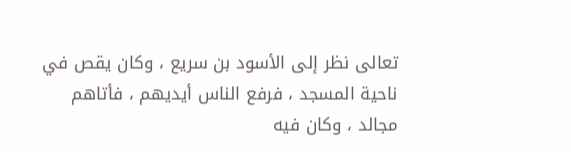تعالى نظر إلى الأسود بن سريع ، وكان يقص في ناحية المسجد ، فرفع الناس أيديهم ، فأتاهم مجالد ، وكان فيه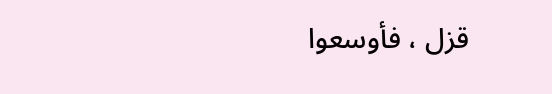قزل ، فأوسعوا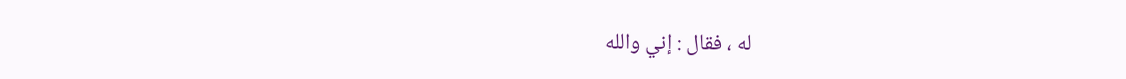له ، فقال : إني والله